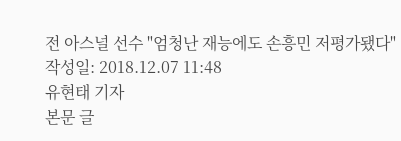전 아스널 선수 "엄청난 재능에도 손흥민 저평가됐다"
작성일: 2018.12.07 11:48
유현태 기자
본문 글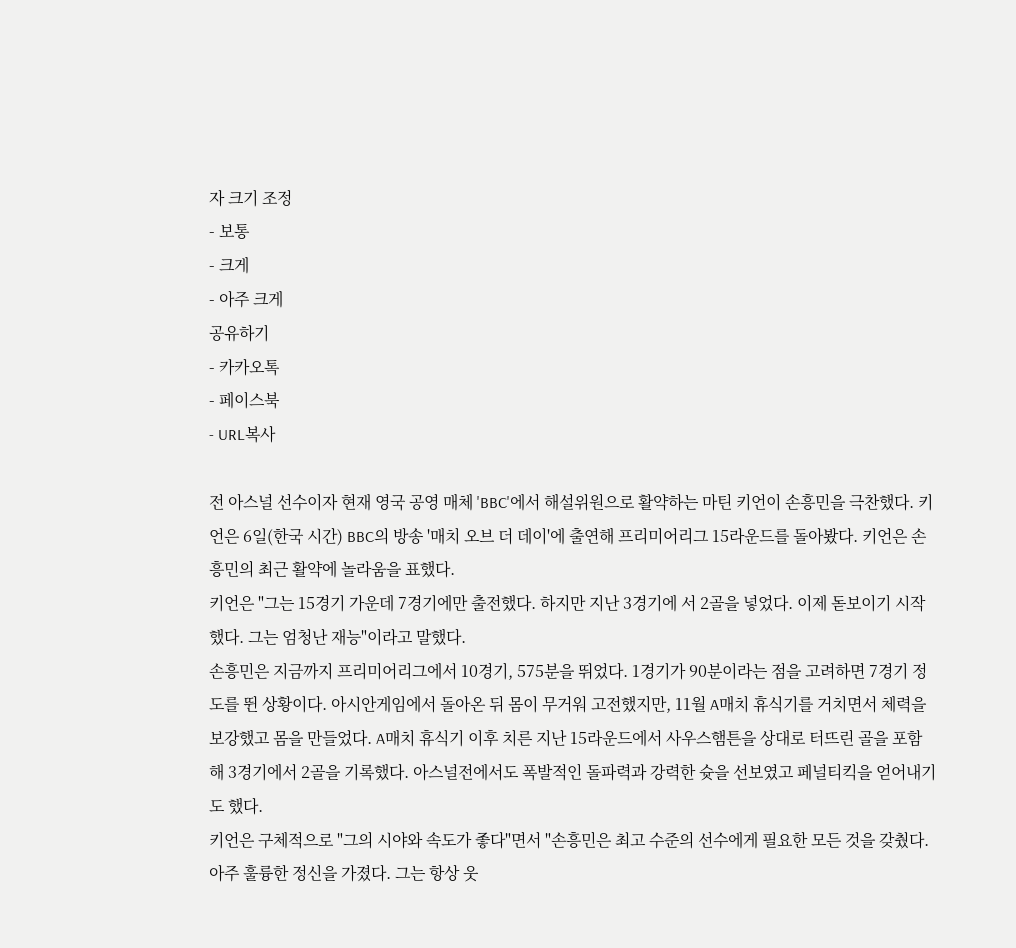자 크기 조정
- 보통
- 크게
- 아주 크게
공유하기
- 카카오톡
- 페이스북
- URL복사

전 아스널 선수이자 현재 영국 공영 매체 'BBC'에서 해설위원으로 활약하는 마틴 키언이 손흥민을 극찬했다. 키언은 6일(한국 시간) BBC의 방송 '매치 오브 더 데이'에 출연해 프리미어리그 15라운드를 돌아봤다. 키언은 손흥민의 최근 활약에 놀라움을 표했다.
키언은 "그는 15경기 가운데 7경기에만 출전했다. 하지만 지난 3경기에 서 2골을 넣었다. 이제 돋보이기 시작했다. 그는 엄청난 재능"이라고 말했다.
손흥민은 지금까지 프리미어리그에서 10경기, 575분을 뛰었다. 1경기가 90분이라는 점을 고려하면 7경기 정도를 뛴 상황이다. 아시안게임에서 돌아온 뒤 몸이 무거워 고전했지만, 11월 A매치 휴식기를 거치면서 체력을 보강했고 몸을 만들었다. A매치 휴식기 이후 치른 지난 15라운드에서 사우스햄튼을 상대로 터뜨린 골을 포함해 3경기에서 2골을 기록했다. 아스널전에서도 폭발적인 돌파력과 강력한 슛을 선보였고 페널티킥을 얻어내기도 했다.
키언은 구체적으로 "그의 시야와 속도가 좋다"면서 "손흥민은 최고 수준의 선수에게 필요한 모든 것을 갖췄다. 아주 훌륭한 정신을 가졌다. 그는 항상 웃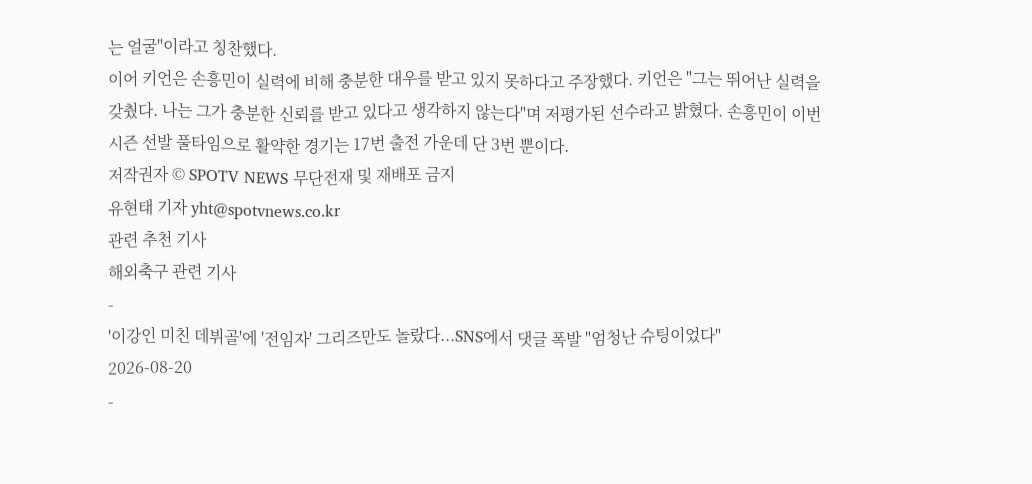는 얼굴"이라고 칭찬했다.
이어 키언은 손흥민이 실력에 비해 충분한 대우를 받고 있지 못하다고 주장했다. 키언은 "그는 뛰어난 실력을 갖췄다. 나는 그가 충분한 신뢰를 받고 있다고 생각하지 않는다"며 저평가된 선수라고 밝혔다. 손흥민이 이번 시즌 선발 풀타임으로 활약한 경기는 17번 출전 가운데 단 3번 뿐이다.
저작권자 © SPOTV NEWS 무단전재 및 재배포 금지
유현태 기자 yht@spotvnews.co.kr
관련 추천 기사
해외축구 관련 기사
-
'이강인 미친 데뷔골'에 '전임자' 그리즈만도 놀랐다...SNS에서 댓글 폭발 "엄청난 슈팅이었다"
2026-08-20
-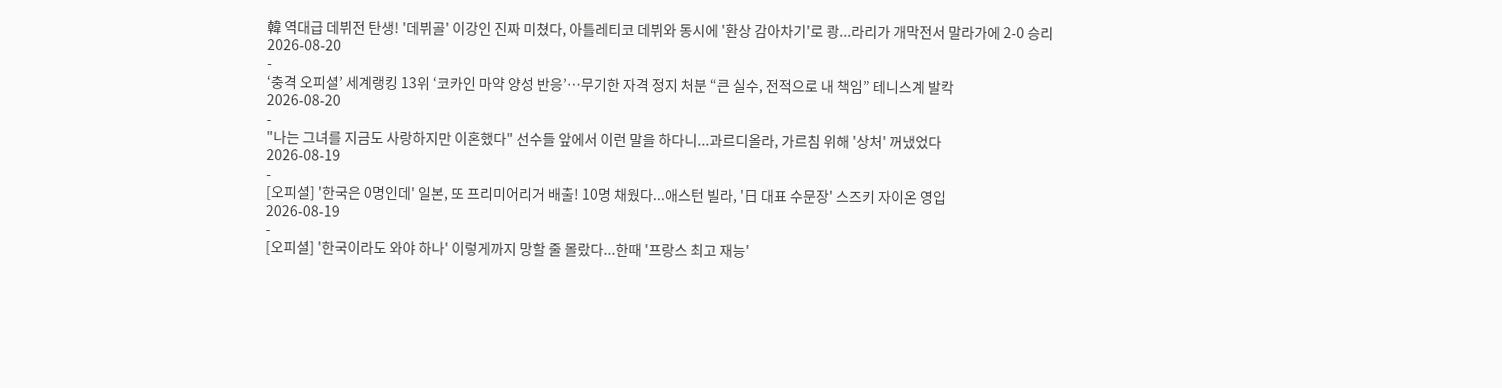韓 역대급 데뷔전 탄생! '데뷔골' 이강인 진짜 미쳤다, 아틀레티코 데뷔와 동시에 '환상 감아차기'로 쾅...라리가 개막전서 말라가에 2-0 승리
2026-08-20
-
‘충격 오피셜’ 세계랭킹 13위 ‘코카인 마약 양성 반응’…무기한 자격 정지 처분 “큰 실수, 전적으로 내 책임” 테니스계 발칵
2026-08-20
-
"나는 그녀를 지금도 사랑하지만 이혼했다" 선수들 앞에서 이런 말을 하다니...과르디올라, 가르침 위해 '상처' 꺼냈었다
2026-08-19
-
[오피셜] '한국은 0명인데' 일본, 또 프리미어리거 배출! 10명 채웠다...애스턴 빌라, '日 대표 수문장' 스즈키 자이온 영입
2026-08-19
-
[오피셜] '한국이라도 와야 하나' 이렇게까지 망할 줄 몰랐다...한때 '프랑스 최고 재능'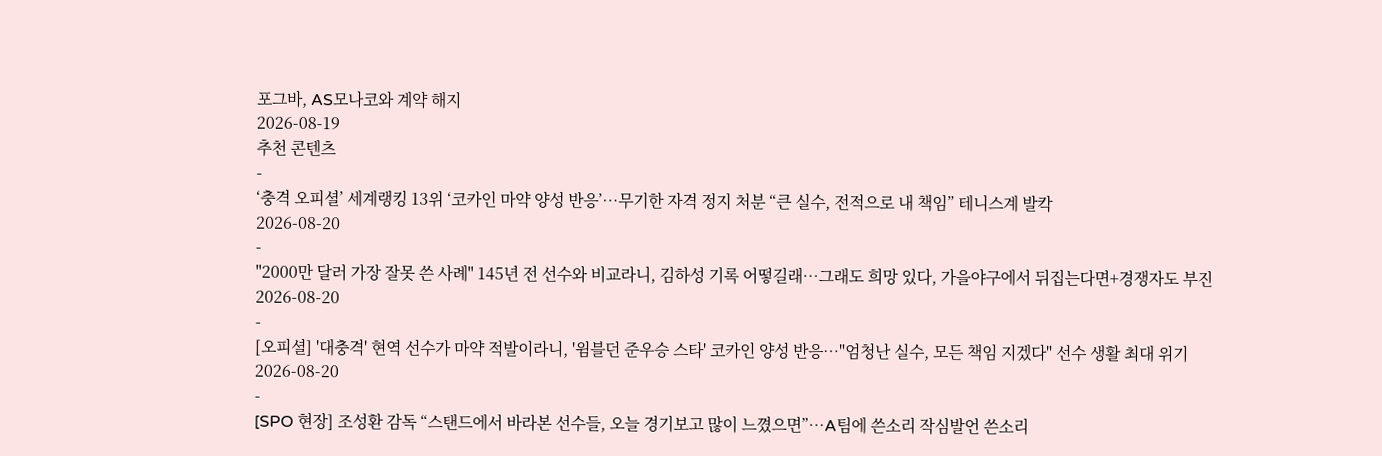포그바, AS모나코와 계약 해지
2026-08-19
추천 콘텐츠
-
‘충격 오피셜’ 세계랭킹 13위 ‘코카인 마약 양성 반응’…무기한 자격 정지 처분 “큰 실수, 전적으로 내 책임” 테니스계 발칵
2026-08-20
-
"2000만 달러 가장 잘못 쓴 사례" 145년 전 선수와 비교라니, 김하성 기록 어떻길래…그래도 희망 있다, 가을야구에서 뒤집는다면+경쟁자도 부진
2026-08-20
-
[오피셜] '대충격' 현역 선수가 마약 적발이라니, '윔블던 준우승 스타' 코카인 양성 반응…"엄청난 실수, 모든 책임 지겠다" 선수 생활 최대 위기
2026-08-20
-
[SPO 현장] 조성환 감독 “스탠드에서 바라본 선수들, 오늘 경기보고 많이 느꼈으면”…A팀에 쓴소리 작심발언 쓴소리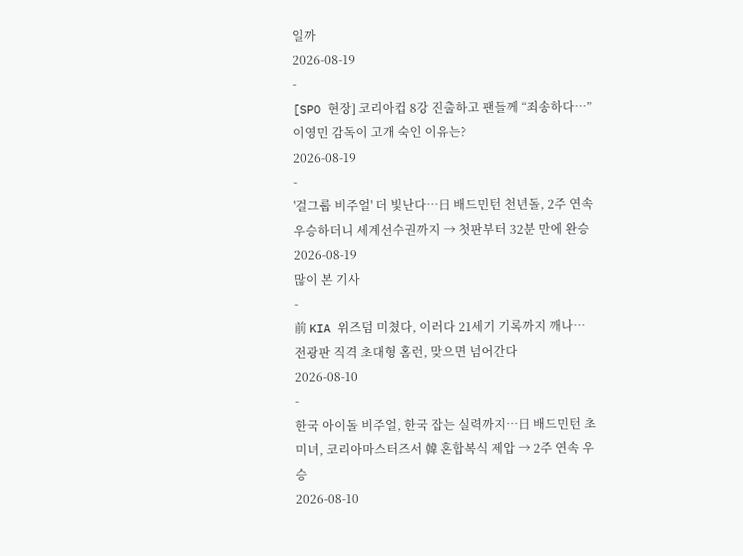일까
2026-08-19
-
[SPO 현장] 코리아컵 8강 진출하고 팬들께 “죄송하다…” 이영민 감독이 고개 숙인 이유는?
2026-08-19
-
'걸그룹 비주얼' 더 빛난다…日 배드민턴 천년돌, 2주 연속 우승하더니 세계선수권까지 → 첫판부터 32분 만에 완승
2026-08-19
많이 본 기사
-
前 KIA 위즈덤 미쳤다, 이러다 21세기 기록까지 깨나… 전광판 직격 초대형 홈런, 맞으면 넘어간다
2026-08-10
-
한국 아이돌 비주얼, 한국 잡는 실력까지…日 배드민턴 초미녀, 코리아마스터즈서 韓 혼합복식 제압 → 2주 연속 우승
2026-08-10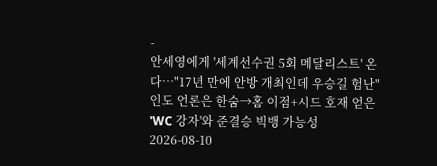-
안세영에게 '세계선수권 5회 메달리스트' 온다…"17년 만에 안방 개최인데 우승길 험난" 인도 언론은 한숨→홈 이점+시드 호재 얻은 'WC 강자'와 준결승 빅뱅 가능성
2026-08-10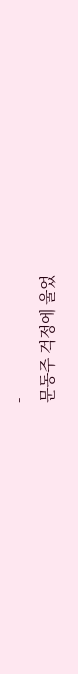-
문동주 걱정에 울었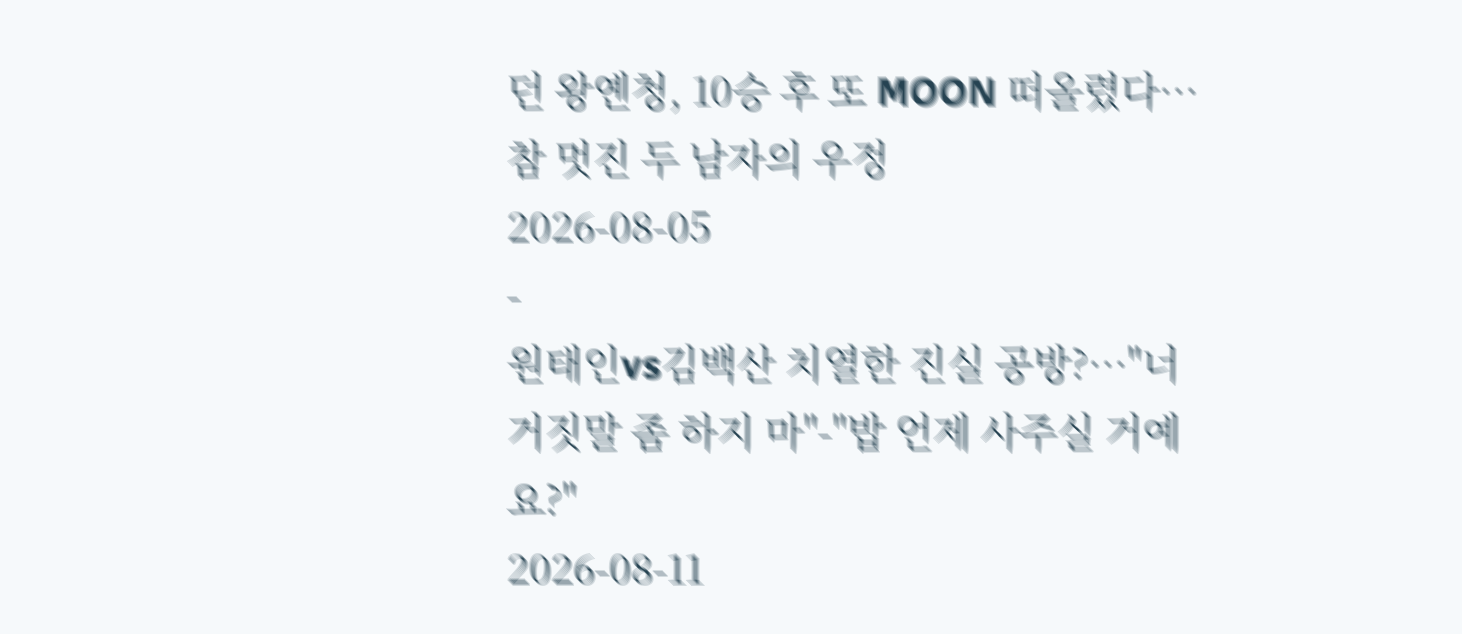던 왕옌청, 10승 후 또 MOON 떠올렸다…참 멋진 두 남자의 우정
2026-08-05
-
원태인vs김백산 치열한 진실 공방?…"너 거짓말 좀 하지 마"-"밥 언제 사주실 거예요?"
2026-08-11